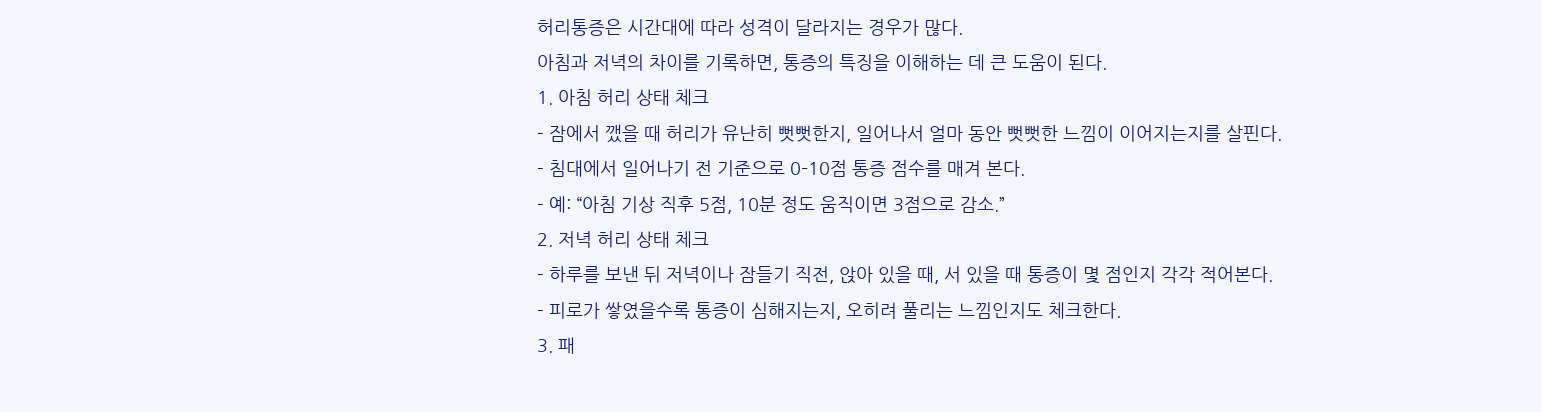허리통증은 시간대에 따라 성격이 달라지는 경우가 많다.
아침과 저녁의 차이를 기록하면, 통증의 특징을 이해하는 데 큰 도움이 된다.
1. 아침 허리 상태 체크
- 잠에서 깼을 때 허리가 유난히 뻣뻣한지, 일어나서 얼마 동안 뻣뻣한 느낌이 이어지는지를 살핀다.
- 침대에서 일어나기 전 기준으로 0–10점 통증 점수를 매겨 본다.
- 예: “아침 기상 직후 5점, 10분 정도 움직이면 3점으로 감소.”
2. 저녁 허리 상태 체크
- 하루를 보낸 뒤 저녁이나 잠들기 직전, 앉아 있을 때, 서 있을 때 통증이 몇 점인지 각각 적어본다.
- 피로가 쌓였을수록 통증이 심해지는지, 오히려 풀리는 느낌인지도 체크한다.
3. 패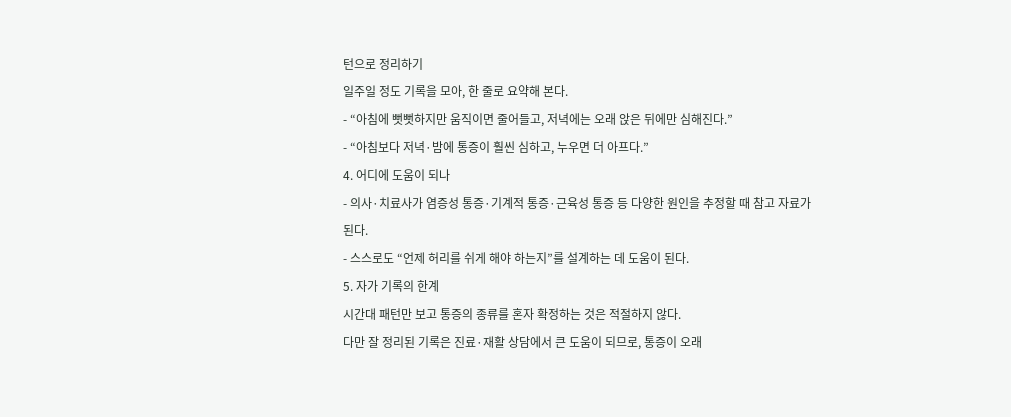턴으로 정리하기
일주일 정도 기록을 모아, 한 줄로 요약해 본다.
- “아침에 뻣뻣하지만 움직이면 줄어들고, 저녁에는 오래 앉은 뒤에만 심해진다.”
- “아침보다 저녁·밤에 통증이 훨씬 심하고, 누우면 더 아프다.”
4. 어디에 도움이 되나
- 의사·치료사가 염증성 통증·기계적 통증·근육성 통증 등 다양한 원인을 추정할 때 참고 자료가 된다.
- 스스로도 “언제 허리를 쉬게 해야 하는지”를 설계하는 데 도움이 된다.
5. 자가 기록의 한계
시간대 패턴만 보고 통증의 종류를 혼자 확정하는 것은 적절하지 않다.
다만 잘 정리된 기록은 진료·재활 상담에서 큰 도움이 되므로, 통증이 오래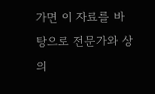가면 이 자료를 바탕으로 전문가와 상의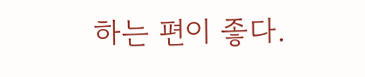하는 편이 좋다.